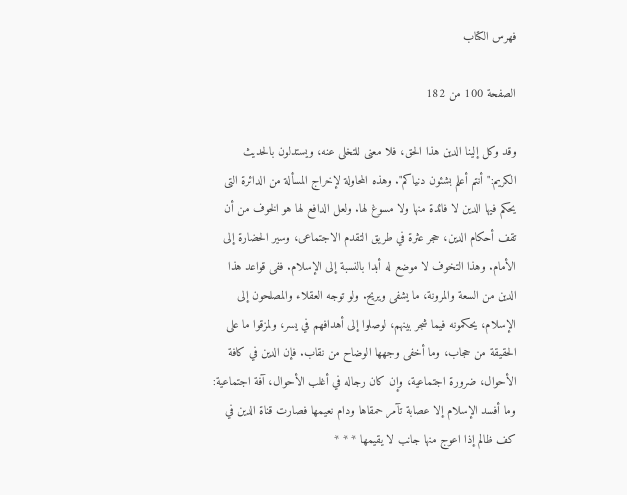فهرس الكتاب

الصفحة 100 من 182

وقد وكل إلينا الدين هذا الحق، فلا معنى للتخلى عنه، ويستدلون بالحديث الكريم:"أنتم أعلم بشئون دنياكم". وهذه المحاولة لإخراج المسألة من الدائرة التى يحكم فيها الدين لا فائدة منها ولا مسوغ لها. ولعل الدافع لها هو الخوف من أن تقف أحكام الدين، حجر عثرة في طريق التقدم الاجتماعى، وسير الحضارة إلى الأمام. وهذا التخوف لا موضع له أبدا بالنسبة إلى الإسلام. ففى قواعد هذا الدين من السعة والمرونة، ما يشفى ويريح. ولو توجه العقلاء والمصلحون إلى الإسلام، يحكمونه فيما شجر بينهم، لوصلوا إلى أهدافهم في يسر، ولمزقوا ما على الحقيقة من حجاب، وما أخفى وجهها الوضاح من نقاب. فإن الدين في كافة الأحوال، ضرورة اجتماعية، وإن كان رجاله في أغلب الأحوال، آفة اجتماعية: وما أفسد الإسلام إلا عصابة تآمر حمقاها ودام نعيمها فصارت قناة الدين في كف ظالم إذا اعوج منها جانب لا يقيمها * * *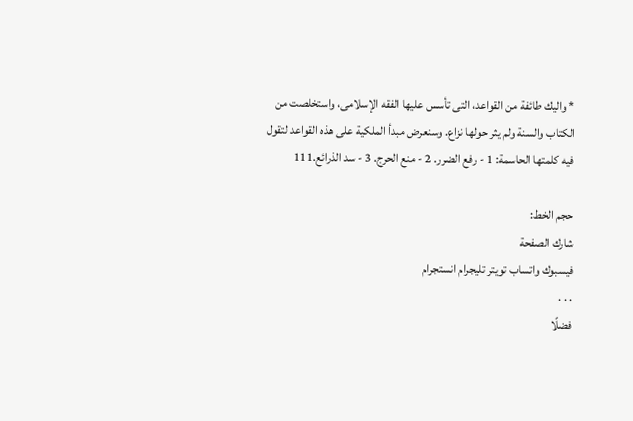* واليك طائفة من القواعد، التى تأسس عليها الفقه الإسلامى، واستخلصت من الكتاب والسنة ولم يثر حولها نزاع. وسنعرض مبدأ الملكية على هذه القواعد لتقول فيه كلمتها الحاسمة: 1 - رفع الضرر. 2 - منع الحرج. 3 - سد الذرائع.111

حجم الخط:
شارك الصفحة
فيسبوك واتساب تويتر تليجرام انستجرام
. . .
فضلًا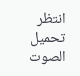انتظر تحميل الصوت